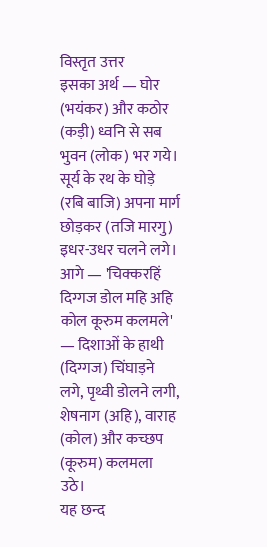विस्तृत उत्तर
इसका अर्थ — घोर (भयंकर) और कठोर (कड़ी) ध्वनि से सब भुवन (लोक) भर गये। सूर्य के रथ के घोड़े (रबि बाजि) अपना मार्ग छोड़कर (तजि मारगु) इधर-उधर चलने लगे।
आगे — 'चिक्करहिं दिग्गज डोल महि अहि कोल कूरुम कलमले' — दिशाओं के हाथी (दिग्गज) चिंघाड़ने लगे, पृथ्वी डोलने लगी, शेषनाग (अहि), वाराह (कोल) और कच्छप (कूरुम) कलमला उठे।
यह छन्द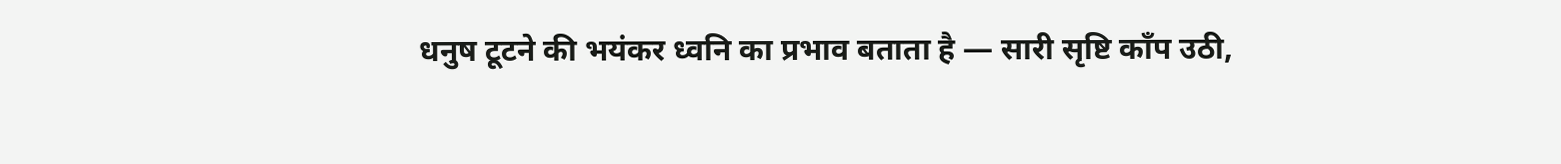धनुष टूटने की भयंकर ध्वनि का प्रभाव बताता है — सारी सृष्टि काँप उठी,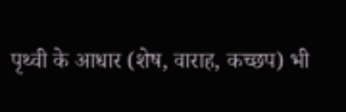पृथ्वी के आधार (शेष, वाराह, कच्छप) भी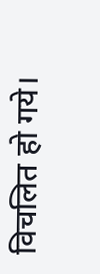विचलित हो गये।